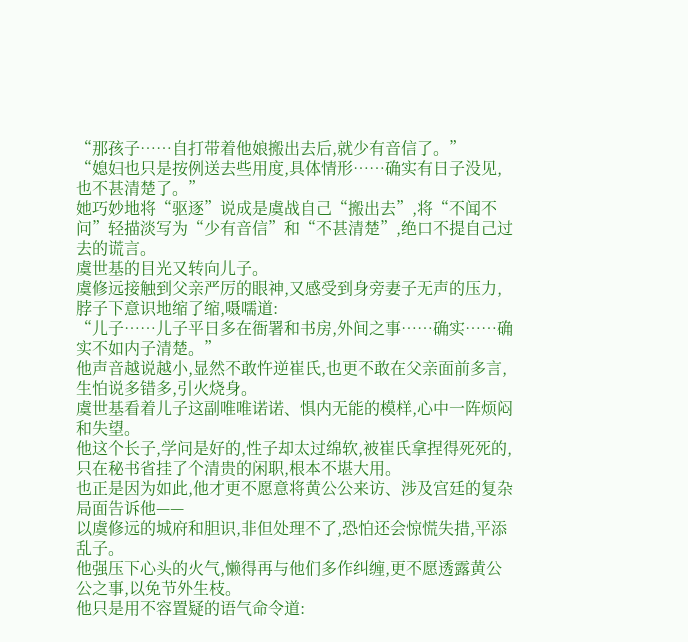“那孩子……自打带着他娘搬出去后,就少有音信了。”
“媳妇也只是按例送去些用度,具体情形……确实有日子没见,也不甚清楚了。”
她巧妙地将“驱逐”说成是虞战自己“搬出去”,将“不闻不问”轻描淡写为“少有音信”和“不甚清楚”,绝口不提自己过去的谎言。
虞世基的目光又转向儿子。
虞修远接触到父亲严厉的眼神,又感受到身旁妻子无声的压力,脖子下意识地缩了缩,嗫嚅道:
“儿子……儿子平日多在衙署和书房,外间之事……确实……确实不如内子清楚。”
他声音越说越小,显然不敢忤逆崔氏,也更不敢在父亲面前多言,生怕说多错多,引火烧身。
虞世基看着儿子这副唯唯诺诺、惧内无能的模样,心中一阵烦闷和失望。
他这个长子,学问是好的,性子却太过绵软,被崔氏拿捏得死死的,只在秘书省挂了个清贵的闲职,根本不堪大用。
也正是因为如此,他才更不愿意将黄公公来访、涉及宫廷的复杂局面告诉他——
以虞修远的城府和胆识,非但处理不了,恐怕还会惊慌失措,平添乱子。
他强压下心头的火气,懒得再与他们多作纠缠,更不愿透露黄公公之事,以免节外生枝。
他只是用不容置疑的语气命令道: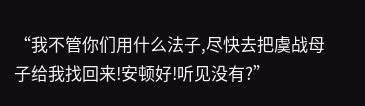“我不管你们用什么法子,尽快去把虞战母子给我找回来!安顿好!听见没有?”